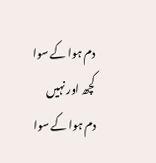دم ہوا کے سوا کچھ اور نہیں
دم ہوا کے سوا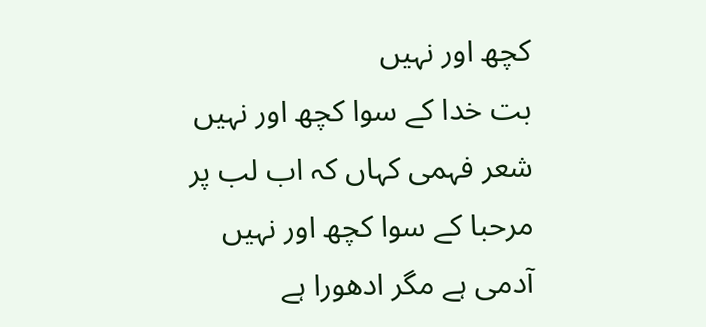کچھ اور نہیں
بت خدا کے سوا کچھ اور نہیں
شعر فہمی کہاں کہ اب لب پر
مرحبا کے سوا کچھ اور نہیں
آدمی ہے مگر ادھورا ہے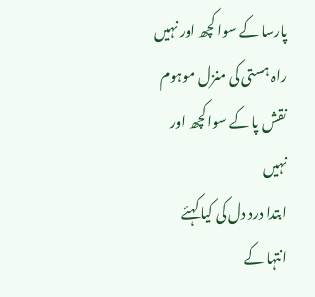پارسا کے سوا کچھ اور نہیں
راہ ہستی کی منزل موہوم
نقش پا کے سوا کچھ اور نہیں
ابتدا درد دل کی کیا کہئے
انتہا کے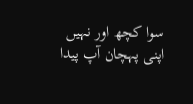سوا کچھ اور نہیں
اپنی پہچان آپ پیدا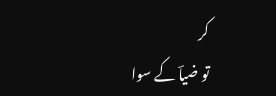کر
تو ضیاؔ کے سوا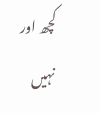کچھ اور نہیں